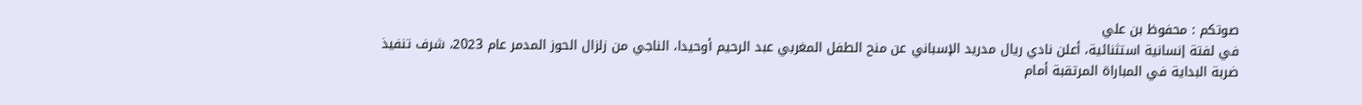صوتكم : محفوظ بن علي
في لفتة إنسانية استثنائية، أعلن نادي ريال مدريد الإسباني عن منح الطفل المغربي عبد الرحيم أوحيدا، الناجي من زلزال الحوز المدمر عام 2023، شرف تنفيذ ضربة البداية في المباراة المرتقبة أمام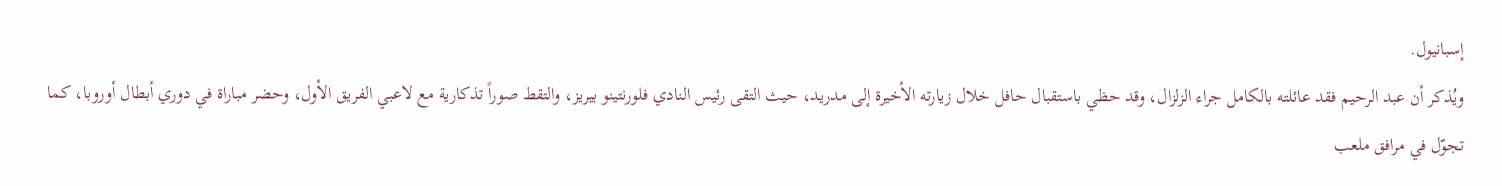إسبانيول.
ويُذكر أن عبد الرحيم فقد عائلته بالكامل جراء الزلزال، وقد حظي باستقبال حافل خلال زيارته الأخيرة إلى مدريد، حيث التقى رئيس النادي فلورنتينو بيريز، والتقط صوراً تذكارية مع لاعبي الفريق الأول، وحضر مباراة في دوري أبطال أوروبا، كما تجوّل في مرافق ملعب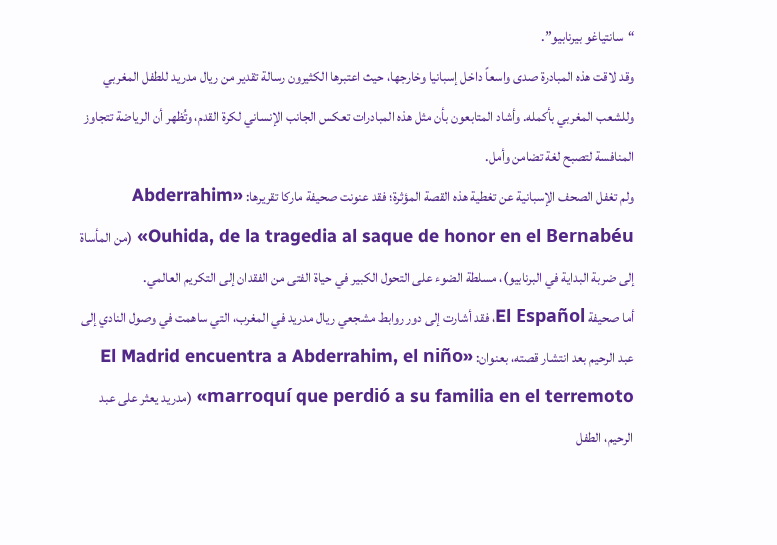“سانتياغو بيرنابيو”.
وقد لاقت هذه المبادرة صدى واسعاً داخل إسبانيا وخارجها، حيث اعتبرها الكثيرون رسالة تقدير من ريال مدريد للطفل المغربي وللشعب المغربي بأكمله. وأشاد المتابعون بأن مثل هذه المبادرات تعكس الجانب الإنساني لكرة القدم، وتُظهر أن الرياضة تتجاوز المنافسة لتصبح لغة تضامن وأمل.
ولم تغفل الصحف الإسبانية عن تغطية هذه القصة المؤثرة؛ فقد عنونت صحيفة ماركا تقريرها: «Abderrahim Ouhida, de la tragedia al saque de honor en el Bernabéu» (من المأساة إلى ضربة البداية في البرنابيو)، مسلطة الضوء على التحول الكبير في حياة الفتى من الفقدان إلى التكريم العالمي.
أما صحيفة El Español، فقد أشارت إلى دور روابط مشجعي ريال مدريد في المغرب، التي ساهمت في وصول النادي إلى عبد الرحيم بعد انتشار قصته، بعنوان: «El Madrid encuentra a Abderrahim, el niño marroquí que perdió a su familia en el terremoto» (مدريد يعثر على عبد الرحيم، الطفل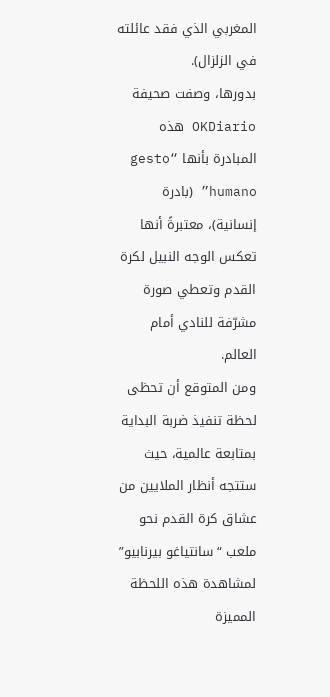المغربي الذي فقد عائلته في الزلزال).
بدورها، وصفت صحيفة OKDiario هذه المبادرة بأنها “gesto humano” (بادرة إنسانية)، معتبرةً أنها تعكس الوجه النبيل لكرة القدم وتعطي صورة مشرّفة للنادي أمام العالم.
ومن المتوقع أن تحظى لحظة تنفيذ ضربة البداية بمتابعة عالمية، حيث ستتجه أنظار الملايين من عشاق كرة القدم نحو ملعب “سانتياغو بيرنابيو” لمشاهدة هذه اللحظة المميزة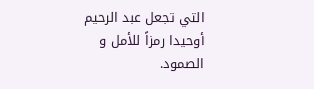التي تجعل عبد الرحيم أوحيدا رمزاً للأمل و الصمود.